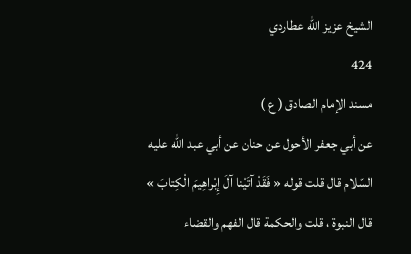الشيخ عزيز الله عطاردي
424
مسند الإمام الصادق ( ع )
عن أبي جعفر الأحول عن حنان عن أبي عبد اللّه عليه السّلام قال قلت قوله « فَقَدْ آتَيْنا آلَ إِبْراهِيمَ الْكِتابَ » قال النبوة ، قلت والحكمة قال الفهم والقضاء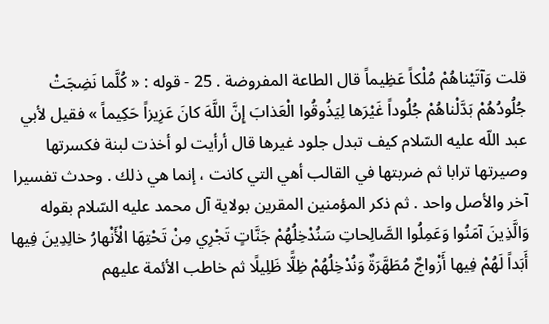قلت وَآتَيْناهُمْ مُلْكاً عَظِيماً قال الطاعة المفروضة . 25 - قوله : « كُلَّما نَضِجَتْ جُلُودُهُمْ بَدَّلْناهُمْ جُلُوداً غَيْرَها لِيَذُوقُوا الْعَذابَ إِنَّ اللَّهَ كانَ عَزِيزاً حَكِيماً » فقيل لأبي عبد اللّه عليه السّلام كيف تبدل جلود غيرها قال أرأيت لو أخذت لبنة فكسرتها وصيرتها ترابا ثم ضربتها في القالب أهي التي كانت ، إنما هي ذلك . وحدث تفسيرا آخر والأصل واحد . ثم ذكر المؤمنين المقرين بولاية آل محمد عليه السّلام بقوله وَالَّذِينَ آمَنُوا وَعَمِلُوا الصَّالِحاتِ سَنُدْخِلُهُمْ جَنَّاتٍ تَجْرِي مِنْ تَحْتِهَا الْأَنْهارُ خالِدِينَ فِيها أَبَداً لَهُمْ فِيها أَزْواجٌ مُطَهَّرَةٌ وَنُدْخِلُهُمْ ظِلًّا ظَلِيلًا ثم خاطب الأئمة عليهم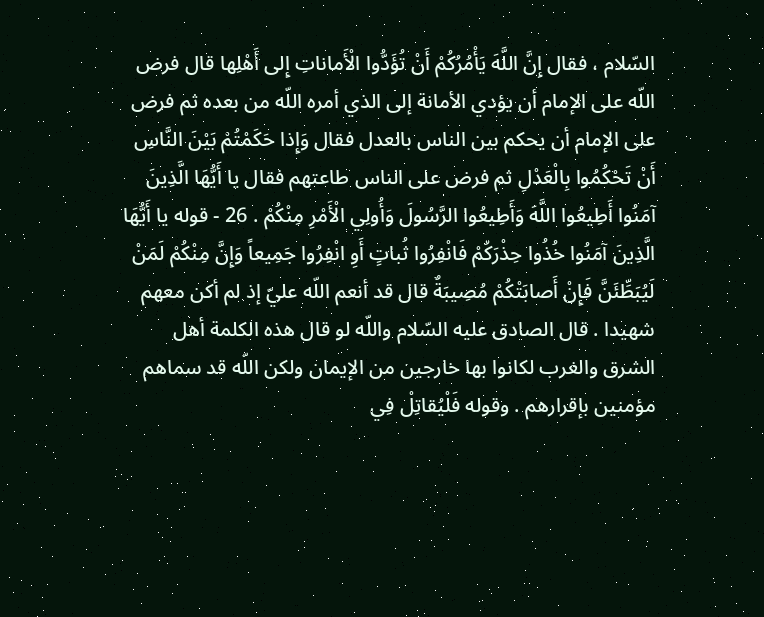السّلام ، فقال إِنَّ اللَّهَ يَأْمُرُكُمْ أَنْ تُؤَدُّوا الْأَماناتِ إِلى أَهْلِها قال فرض اللّه على الإمام أن يؤدي الأمانة إلى الذي أمره اللّه من بعده ثم فرض على الإمام أن يحكم بين الناس بالعدل فقال وَإِذا حَكَمْتُمْ بَيْنَ النَّاسِ أَنْ تَحْكُمُوا بِالْعَدْلِ ثم فرض على الناس طاعتهم فقال يا أَيُّهَا الَّذِينَ آمَنُوا أَطِيعُوا اللَّهَ وَأَطِيعُوا الرَّسُولَ وَأُولِي الْأَمْرِ مِنْكُمْ . 26 - قوله يا أَيُّهَا الَّذِينَ آمَنُوا خُذُوا حِذْرَكُمْ فَانْفِرُوا ثُباتٍ أَوِ انْفِرُوا جَمِيعاً وَإِنَّ مِنْكُمْ لَمَنْ لَيُبَطِّئَنَّ فَإِنْ أَصابَتْكُمْ مُصِيبَةٌ قال قد أنعم اللّه عليّ إذ لم أكن معهم شهيدا . قال الصادق عليه السّلام واللّه لو قال هذه الكلمة أهل الشرق والغرب لكانوا بها خارجين من الإيمان ولكن اللّه قد سماهم مؤمنين بإقرارهم . وقوله فَلْيُقاتِلْ فِي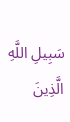سَبِيلِ اللَّهِ الَّذِينَ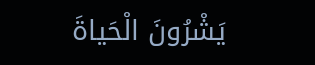يَشْرُونَ الْحَياةَ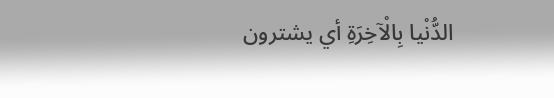الدُّنْيا بِالْآخِرَةِ أي يشترون